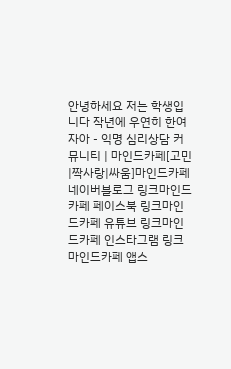안녕하세요 저는 학생입니다 작년에 우연히 한여자아 - 익명 심리상담 커뮤니티 | 마인드카페[고민|짝사랑|싸움]마인드카페 네이버블로그 링크마인드카페 페이스북 링크마인드카페 유튜브 링크마인드카페 인스타그램 링크마인드카페 앱스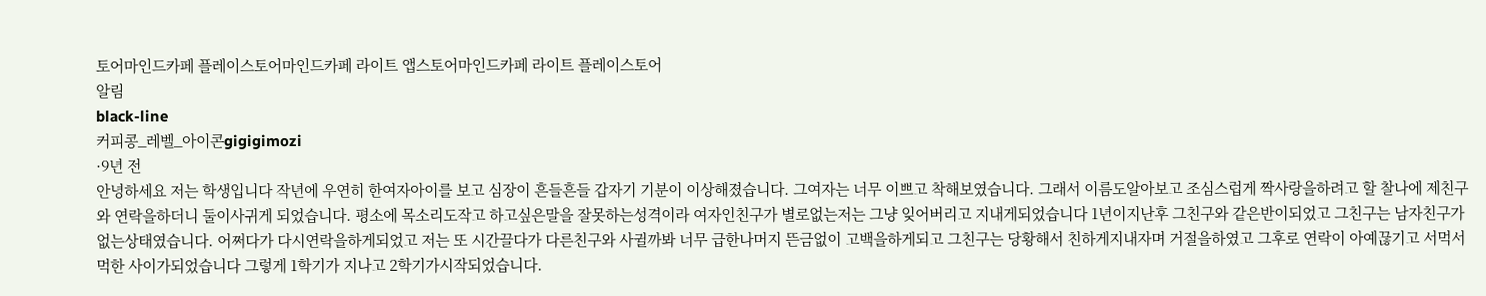토어마인드카페 플레이스토어마인드카페 라이트 앱스토어마인드카페 라이트 플레이스토어
알림
black-line
커피콩_레벨_아이콘gigigimozi
·9년 전
안녕하세요 저는 학생입니다 작년에 우연히 한여자아이를 보고 심장이 흔들흔들 갑자기 기분이 이상해졌습니다. 그여자는 너무 이쁘고 착해보였습니다. 그래서 이름도알아보고 조심스럽게 짝사랑을하려고 할 찰나에 제친구와 연락을하더니 둘이사귀게 되었습니다. 평소에 목소리도작고 하고싶은말을 잘못하는성격이라 여자인친구가 별로없는저는 그냥 잊어버리고 지내게되었습니다 1년이지난후 그친구와 같은반이되었고 그친구는 남자친구가없는상태였습니다. 어쩌다가 다시연락을하게되었고 저는 또 시간끌다가 다른친구와 사귈까봐 너무 급한나머지 뜬금없이 고백을하게되고 그친구는 당황해서 친하게지내자며 거절을하였고 그후로 연락이 아예끊기고 서먹서먹한 사이가되었습니다 그렇게 1학기가 지나고 2학기가시작되었습니다.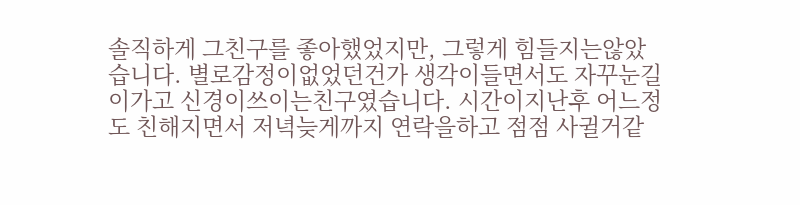솔직하게 그친구를 좋아했었지만, 그렇게 힘들지는않았습니다. 별로감정이없었던건가 생각이들면서도 자꾸눈길이가고 신경이쓰이는친구였습니다. 시간이지난후 어느정도 친해지면서 저녁늦게까지 연락을하고 점점 사귈거같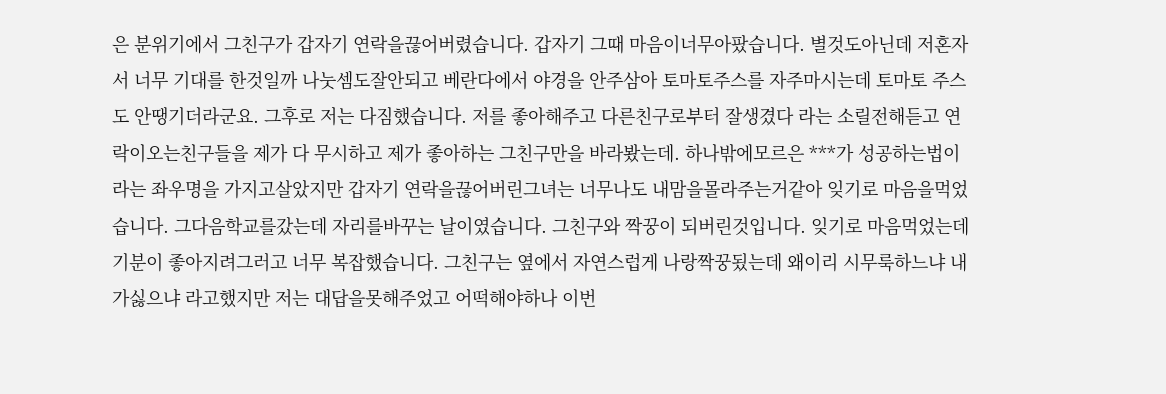은 분위기에서 그친구가 갑자기 연락을끊어버렸습니다. 갑자기 그때 마음이너무아팠습니다. 별것도아닌데 저혼자서 너무 기대를 한것일까 나눗셈도잘안되고 베란다에서 야경을 안주삼아 토마토주스를 자주마시는데 토마토 주스도 안땡기더라군요. 그후로 저는 다짐했습니다. 저를 좋아해주고 다른친구로부터 잘생겼다 라는 소릴전해듣고 연락이오는친구들을 제가 다 무시하고 제가 좋아하는 그친구만을 바라봤는데. 하나밖에모르은 ***가 성공하는법이라는 좌우명을 가지고살았지만 갑자기 연락을끊어버린그녀는 너무나도 내맘을몰라주는거같아 잊기로 마음을먹었습니다. 그다음학교를갔는데 자리를바꾸는 날이였습니다. 그친구와 짝꿍이 되버린것입니다. 잊기로 마음먹었는데 기분이 좋아지려그러고 너무 복잡했습니다. 그친구는 옆에서 자연스럽게 나랑짝꿍됬는데 왜이리 시무룩하느냐 내가싫으냐 라고했지만 저는 대답을못해주었고 어떡해야하나 이번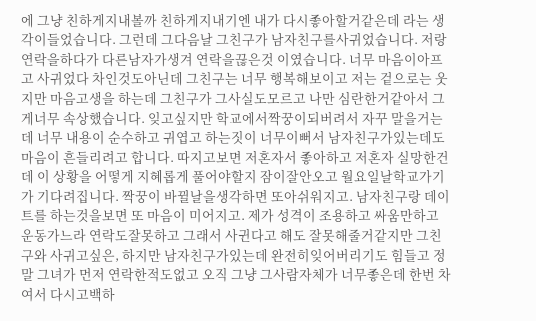에 그냥 친하게지내볼까 친하게지내기엔 내가 다시좋아할거같은데 라는 생각이들었습니다. 그런데 그다음날 그친구가 남자친구를사귀었습니다. 저랑연락을하다가 다른남자가생겨 연락을끊은것 이였습니다. 너무 마음이아프고 사귀었다 차인것도아닌데 그친구는 너무 행복해보이고 저는 겉으로는 웃지만 마음고생을 하는데 그친구가 그사실도모르고 나만 심란한거같아서 그게너무 속상했습니다. 잊고싶지만 학교에서짝꿍이되버려서 자꾸 말을거는데 너무 내용이 순수하고 귀엽고 하는짓이 너무이뻐서 남자친구가있는데도 마음이 흔들리려고 합니다. 따지고보면 저혼자서 좋아하고 저혼자 실망한건데 이 상황을 어떻게 지혜롭게 풀어야할지 잠이잘안오고 월요일날학교가기가 기다려집니다. 짝꿍이 바뀔날을생각하면 또아쉬워지고. 남자친구랑 데이트를 하는것을보면 또 마음이 미어지고. 제가 성격이 조용하고 싸움만하고 운동가느라 연락도잘못하고 그래서 사귄다고 해도 잘못해줄거같지만 그친구와 사귀고싶은, 하지만 남자친구가있는데 완전히잊어버리기도 힘들고 정말 그녀가 먼저 연락한적도없고 오직 그냥 그사람자체가 너무좋은데 한번 차여서 다시고백하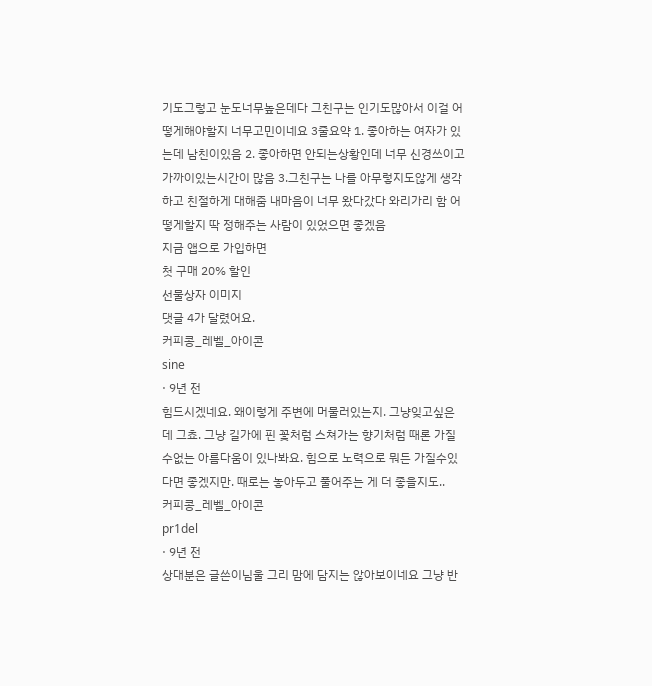기도그렇고 눈도너무높은데다 그친구는 인기도많아서 이걸 어떻게해야할지 너무고민이네요 3줄요약 1. 좋아하는 여자가 있는데 남친이있음 2. 좋아하면 안되는상황인데 너무 신경쓰이고 가까이있는시간이 많음 3.그친구는 나를 아무렇지도않게 생각하고 친절하게 대해줌 내마음이 너무 왔다갔다 와리가리 함 어떻게할지 딱 정해주는 사람이 있었으면 좋겠음
지금 앱으로 가입하면
첫 구매 20% 할인
선물상자 이미지
댓글 4가 달렸어요.
커피콩_레벨_아이콘
sine
· 9년 전
힘드시겠네요. 왜이렇게 주변에 머물러있는지. 그냥잊고싶은데 그쵸. 그냥 길가에 핀 꽃처럼 스쳐가는 향기처럼 때론 가질수없는 아름다움이 있나봐요. 힘으로 노력으로 뭐든 가질수있다면 좋겠지만. 때로는 놓아두고 풀어주는 게 더 좋을지도..
커피콩_레벨_아이콘
pr1del
· 9년 전
상대분은 글쓴이님울 그리 맘에 담지는 않아보이네요 그냥 반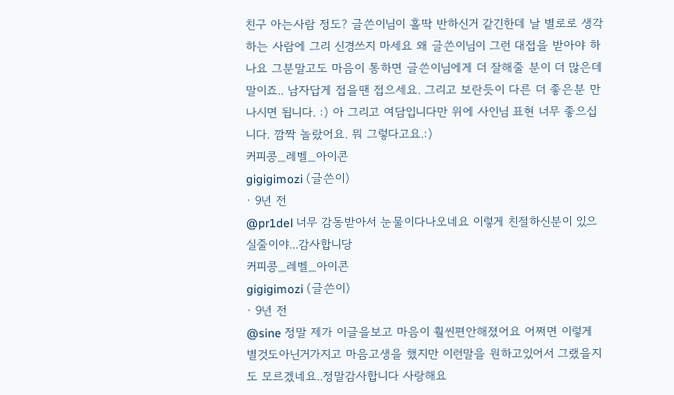친구 아는사람 정도? 글쓴이님이 홀딱 반하신거 같긴한데 날 별로로 생각하는 사람에 그리 신경쓰지 마세요 왜 글쓴이님이 그런 대접을 받아야 하나요 그분말고도 마음이 통하면 글쓴이님에게 더 잘해줄 분이 더 많은데말이죠.. 남자답게 접을땐 접으세요. 그리고 보란듯이 다른 더 좋은분 만나시면 됩니다. :) 아 그리고 여담입니다만 위에 사인님 표현 너무 좋으십니다. 깜짝 놀랐어요. 뭐 그렇다고요.:)
커피콩_레벨_아이콘
gigigimozi (글쓴이)
· 9년 전
@pr1del 너무 감동받아서 눈물이다나오네요 이렇게 친절하신분이 있으실줄이야...감사합니당
커피콩_레벨_아이콘
gigigimozi (글쓴이)
· 9년 전
@sine 정말 제가 이글을보고 마음이 훨씬편안해졌어요 어쩌면 이렇게 별것도아닌거가지고 마음고생을 했지만 이런말을 원하고있어서 그랬을지도 모르겠네요..정말감사합니다 사랑해요